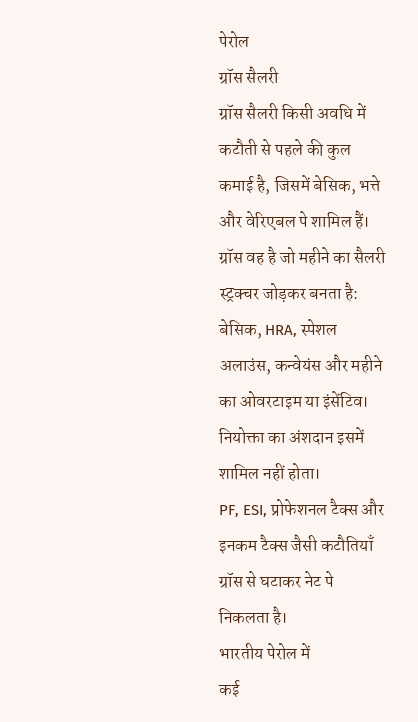पेरोल
ग्रॉस सैलरी
ग्रॉस सैलरी किसी अवधि में कटौती से पहले की कुल कमाई है, जिसमें बेसिक, भत्ते और वेरिएबल पे शामिल हैं।
ग्रॉस वह है जो महीने का सैलरी स्ट्रक्चर जोड़कर बनता है: बेसिक, HRA, स्पेशल अलाउंस, कन्वेयंस और महीने का ओवरटाइम या इंसेंटिव। नियोक्ता का अंशदान इसमें शामिल नहीं होता।
PF, ESI, प्रोफेशनल टैक्स और इनकम टैक्स जैसी कटौतियाँ ग्रॉस से घटाकर नेट पे निकलता है।
भारतीय पेरोल में
कई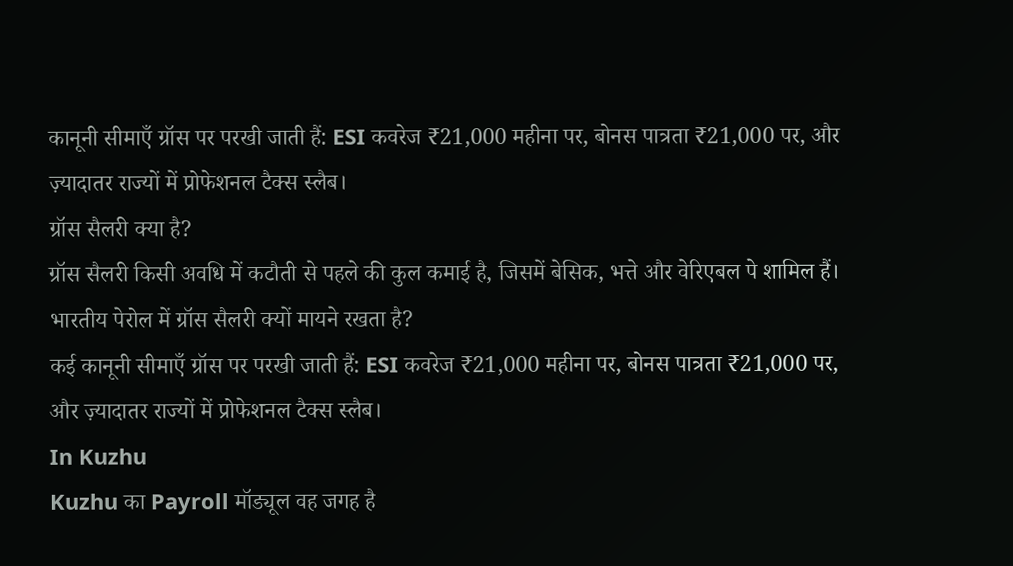कानूनी सीमाएँ ग्रॉस पर परखी जाती हैं: ESI कवरेज ₹21,000 महीना पर, बोनस पात्रता ₹21,000 पर, और ज़्यादातर राज्यों में प्रोफेशनल टैक्स स्लैब।
ग्रॉस सैलरी क्या है?
ग्रॉस सैलरी किसी अवधि में कटौती से पहले की कुल कमाई है, जिसमें बेसिक, भत्ते और वेरिएबल पे शामिल हैं।
भारतीय पेरोल में ग्रॉस सैलरी क्यों मायने रखता है?
कई कानूनी सीमाएँ ग्रॉस पर परखी जाती हैं: ESI कवरेज ₹21,000 महीना पर, बोनस पात्रता ₹21,000 पर, और ज़्यादातर राज्यों में प्रोफेशनल टैक्स स्लैब।
In Kuzhu
Kuzhu का Payroll मॉड्यूल वह जगह है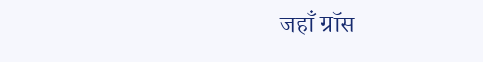जहाँ ग्रॉस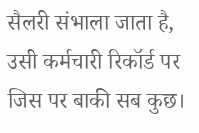सैलरी संभाला जाता है, उसी कर्मचारी रिकॉर्ड पर जिस पर बाकी सब कुछ।